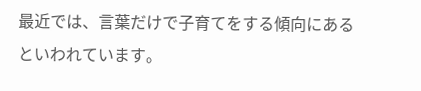最近では、言葉だけで子育てをする傾向にある
といわれています。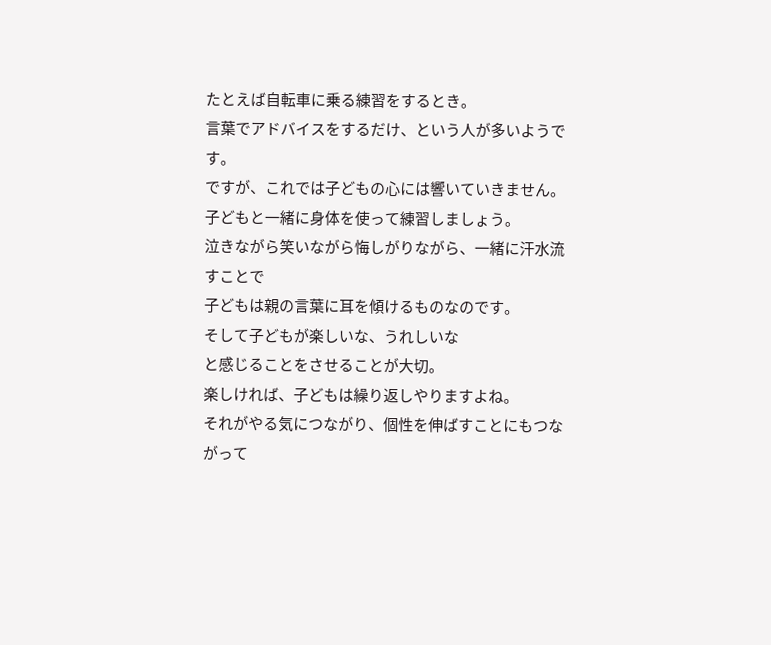たとえば自転車に乗る練習をするとき。
言葉でアドバイスをするだけ、という人が多いようです。
ですが、これでは子どもの心には響いていきません。
子どもと一緒に身体を使って練習しましょう。
泣きながら笑いながら悔しがりながら、一緒に汗水流すことで
子どもは親の言葉に耳を傾けるものなのです。
そして子どもが楽しいな、うれしいな
と感じることをさせることが大切。
楽しければ、子どもは繰り返しやりますよね。
それがやる気につながり、個性を伸ばすことにもつながって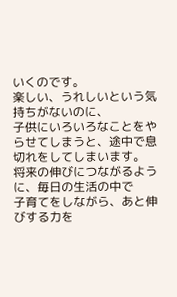いくのです。
楽しい、うれしいという気持ちがないのに、
子供にいろいろなことをやらせてしまうと、途中で息切れをしてしまいます。
将来の伸びにつながるように、毎日の生活の中で
子育てをしながら、あと伸びする力を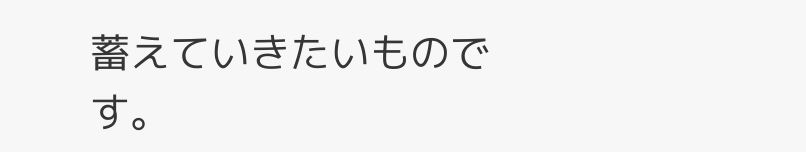蓄えていきたいものです。